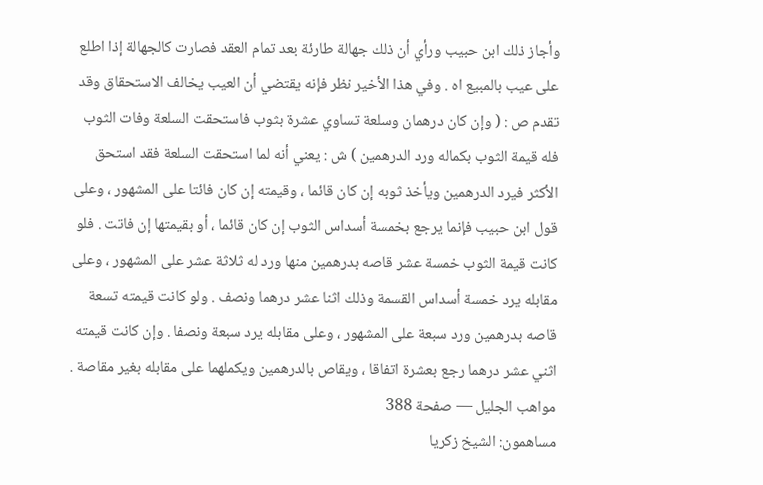وأجاز ذلك ابن حبيب ورأي أن ذلك جهالة طارئة بعد تمام العقد فصارت كالجهالة إذا اطلع
على عيب بالمبيع اه . وفي هذا الأخير نظر فإنه يقتضي أن العيب يخالف الاستحقاق وقد
تقدم ص : ( وإن كان درهمان وسلعة تساوي عشرة بثوب فاستحقت السلعة وفات الثوب
فله قيمة الثوب بكماله ورد الدرهمين ) ش : يعني أنه لما استحقت السلعة فقد استحق
الأكثر فيرد الدرهمين ويأخذ ثوبه إن كان قائما ، وقيمته إن كان فائتا على المشهور ، وعلى
قول ابن حبيب فإنما يرجع بخمسة أسداس الثوب إن كان قائما ، أو بقيمتها إن فاتت . فلو
كانت قيمة الثوب خمسة عشر قاصه بدرهمين منها ورد له ثلاثة عشر على المشهور ، وعلى
مقابله يرد خمسة أسداس القسمة وذلك اثنا عشر درهما ونصف . ولو كانت قيمته تسعة
قاصه بدرهمين ورد سبعة على المشهور ، وعلى مقابله يرد سبعة ونصفا . وإن كانت قيمته
اثني عشر درهما رجع بعشرة اتفاقا ، ويقاص بالدرهمين ويكملهما على مقابله بغير مقاصة .
مواهب الجليل — صفحة 388
مساهمون: الشيخ زكريا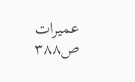عميرات
ص٣٨٨